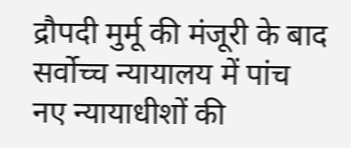द्रौपदी मुर्मू की मंजूरी के बाद सर्वोच्च न्यायालय में पांच नए न्यायाधीशों की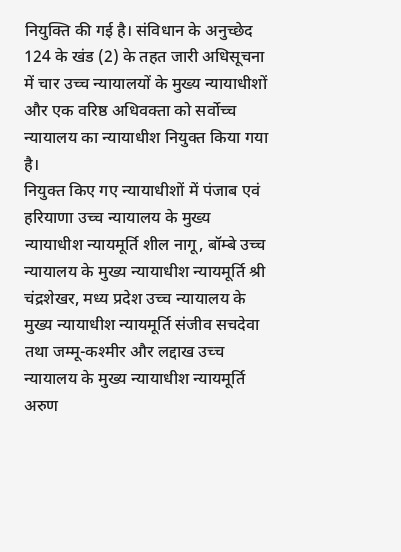नियुक्ति की गई है। संविधान के अनुच्छेद 124 के खंड (2) के तहत जारी अधिसूचना में चार उच्च न्यायालयों के मुख्य न्यायाधीशों और एक वरिष्ठ अधिवक्ता को सर्वोच्च न्यायालय का न्यायाधीश नियुक्त किया गया है।
नियुक्त किए गए न्यायाधीशों में पंजाब एवं हरियाणा उच्च न्यायालय के मुख्य न्यायाधीश न्यायमूर्ति शील नागू, बॉम्बे उच्च न्यायालय के मुख्य न्यायाधीश न्यायमूर्ति श्री चंद्रशेखर, मध्य प्रदेश उच्च न्यायालय के मुख्य न्यायाधीश न्यायमूर्ति संजीव सचदेवा तथा जम्मू-कश्मीर और लद्दाख उच्च न्यायालय के मुख्य न्यायाधीश न्यायमूर्ति अरुण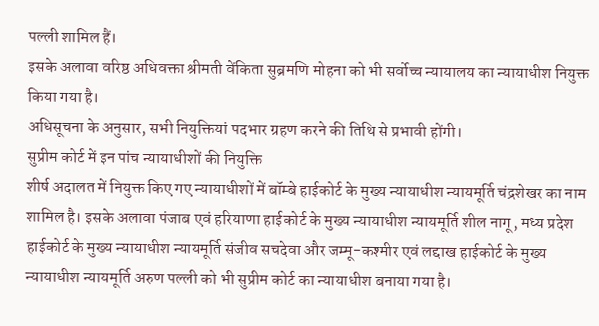पल्ली शामिल हैं।
इसके अलावा वरिष्ठ अधिवक्ता श्रीमती वेंकिता सुब्रमणि मोहना को भी सर्वोच्च न्यायालय का न्यायाधीश नियुक्त किया गया है।
अधिसूचना के अनुसार, सभी नियुक्तियां पदभार ग्रहण करने की तिथि से प्रभावी होंगी।
सुप्रीम कोर्ट में इन पांच न्यायाधीशों की नियुक्ति
शीर्ष अदालत में नियुक्त किए गए न्यायाधीशों में बॉम्बे हाईकोर्ट के मुख्य न्यायाधीश न्यायमूर्ति चंद्रशेखर का नाम शामिल है। इसके अलावा पंजाब एवं हरियाणा हाईकोर्ट के मुख्य न्यायाधीश न्यायमूर्ति शील नागू, मध्य प्रदेश हाईकोर्ट के मुख्य न्यायाधीश न्यायमूर्ति संजीव सचदेवा और जम्मू-कश्मीर एवं लद्दाख हाईकोर्ट के मुख्य न्यायाधीश न्यायमूर्ति अरुण पल्ली को भी सुप्रीम कोर्ट का न्यायाधीश बनाया गया है।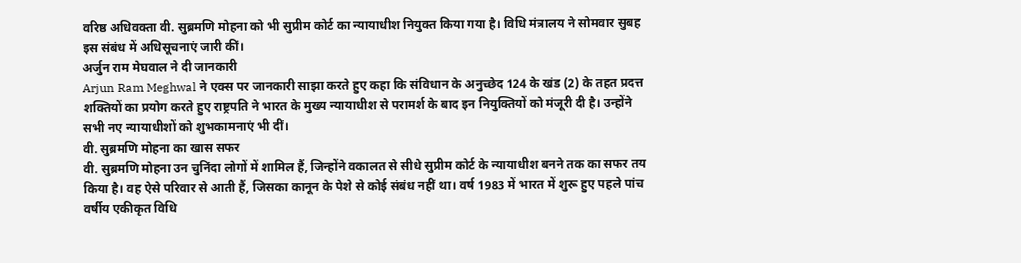वरिष्ठ अधिवक्ता वी. सुब्रमणि मोहना को भी सुप्रीम कोर्ट का न्यायाधीश नियुक्त किया गया है। विधि मंत्रालय ने सोमवार सुबह इस संबंध में अधिसूचनाएं जारी कीं।
अर्जुन राम मेघवाल ने दी जानकारी
Arjun Ram Meghwal ने एक्स पर जानकारी साझा करते हुए कहा कि संविधान के अनुच्छेद 124 के खंड (2) के तहत प्रदत्त शक्तियों का प्रयोग करते हुए राष्ट्रपति ने भारत के मुख्य न्यायाधीश से परामर्श के बाद इन नियुक्तियों को मंजूरी दी है। उन्होंने सभी नए न्यायाधीशों को शुभकामनाएं भी दीं।
वी. सुब्रमणि मोहना का खास सफर
वी. सुब्रमणि मोहना उन चुनिंदा लोगों में शामिल हैं, जिन्होंने वकालत से सीधे सुप्रीम कोर्ट के न्यायाधीश बनने तक का सफर तय किया है। वह ऐसे परिवार से आती हैं, जिसका कानून के पेशे से कोई संबंध नहीं था। वर्ष 1983 में भारत में शुरू हुए पहले पांच वर्षीय एकीकृत विधि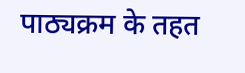पाठ्यक्रम के तहत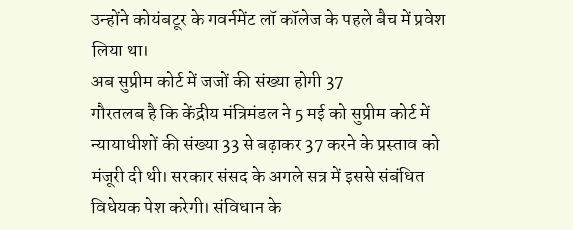उन्होंने कोयंबटूर के गवर्नमेंट लॉ कॉलेज के पहले बैच में प्रवेश लिया था।
अब सुप्रीम कोर्ट में जजों की संख्या होगी 37
गौरतलब है कि केंद्रीय मंत्रिमंडल ने 5 मई को सुप्रीम कोर्ट में न्यायाधीशों की संख्या 33 से बढ़ाकर 37 करने के प्रस्ताव को मंजूरी दी थी। सरकार संसद के अगले सत्र में इससे संबंधित विधेयक पेश करेगी। संविधान के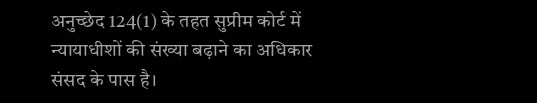अनुच्छेद 124(1) के तहत सुप्रीम कोर्ट में न्यायाधीशों की संख्या बढ़ाने का अधिकार संसद के पास है।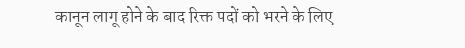कानून लागू होने के बाद रिक्त पदों को भरने के लिए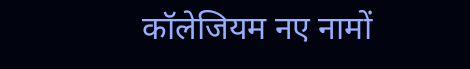कॉलेजियम नए नामों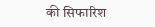की सिफारिश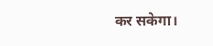कर सकेगा।